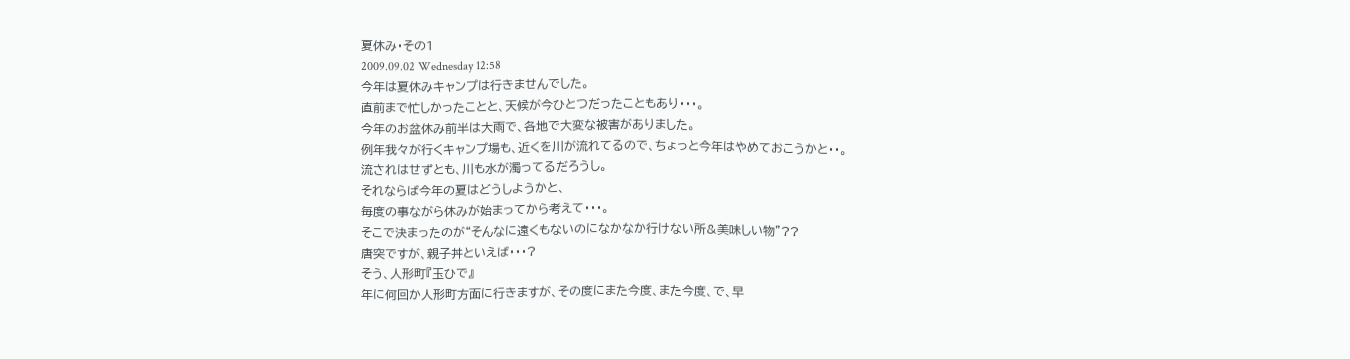夏休み・その1
2009.09.02 Wednesday 12:58
今年は夏休みキャンプは行きませんでした。
直前まで忙しかったことと、天候が今ひとつだったこともあり・・・。
今年のお盆休み前半は大雨で、各地で大変な被害がありました。
例年我々が行くキャンプ場も、近くを川が流れてるので、ちょっと今年はやめておこうかと・・。
流されはせずとも、川も水が濁ってるだろうし。
それならば今年の夏はどうしようかと、
毎度の事ながら休みが始まってから考えて・・・。
そこで決まったのが“そんなに遠くもないのになかなか行けない所&美味しい物”??
唐突ですが、親子丼といえば・・・?
そう、人形町『玉ひで』
年に何回か人形町方面に行きますが、その度にまた今度、また今度、で、早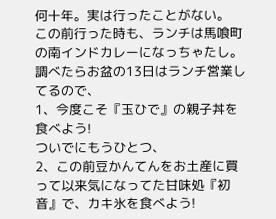何十年。実は行ったことがない。
この前行った時も、ランチは馬喰町の南インドカレーになっちゃたし。
調べたらお盆の13日はランチ営業してるので、
1、今度こそ『玉ひで』の親子丼を食べよう!
ついでにもうひとつ、
2、この前豆かんてんをお土産に買って以来気になってた甘味処『初音』で、カキ氷を食べよう!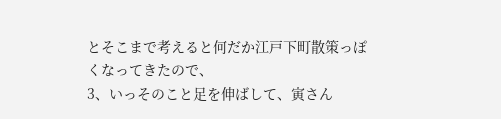とそこまで考えると何だか江戸下町散策っぽくなってきたので、
3、いっそのこと足を伸ばして、寅さん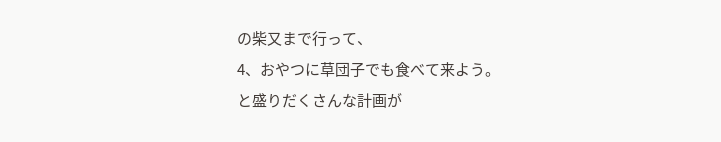の柴又まで行って、
4、おやつに草団子でも食べて来よう。
と盛りだくさんな計画が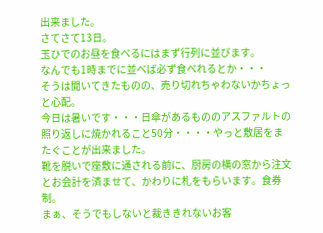出来ました。
さてさて13日。
玉ひでのお昼を食べるにはまず行列に並びます。
なんでも1時までに並べば必ず食べれるとか・・・
そうは聞いてきたものの、売り切れちゃわないかちょっと心配。
今日は暑いです・・・日傘があるもののアスファルトの照り返しに焼かれること50分・・・・やっと敷居をまたぐことが出来ました。
靴を脱いで座敷に通される前に、厨房の横の窓から注文とお会計を済ませて、かわりに札をもらいます。食券制。
まぁ、そうでもしないと裁ききれないお客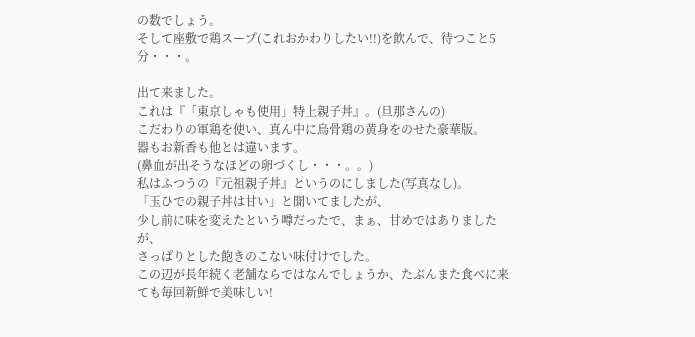の数でしょう。
そして座敷で鶏スープ(これおかわりしたい!!)を飲んで、待つこと5分・・・。

出て来ました。
これは『「東京しゃも使用」特上親子丼』。(旦那さんの)
こだわりの軍鶏を使い、真ん中に烏骨鶏の黄身をのせた豪華版。
器もお新香も他とは違います。
(鼻血が出そうなほどの卵づくし・・・。。)
私はふつうの『元祖親子丼』というのにしました(写真なし)。
「玉ひでの親子丼は甘い」と聞いてましたが、
少し前に味を変えたという噂だったで、まぁ、甘めではありましたが、
さっぱりとした飽きのこない味付けでした。
この辺が長年続く老舗ならではなんでしょうか、たぶんまた食べに来ても毎回新鮮で美味しい!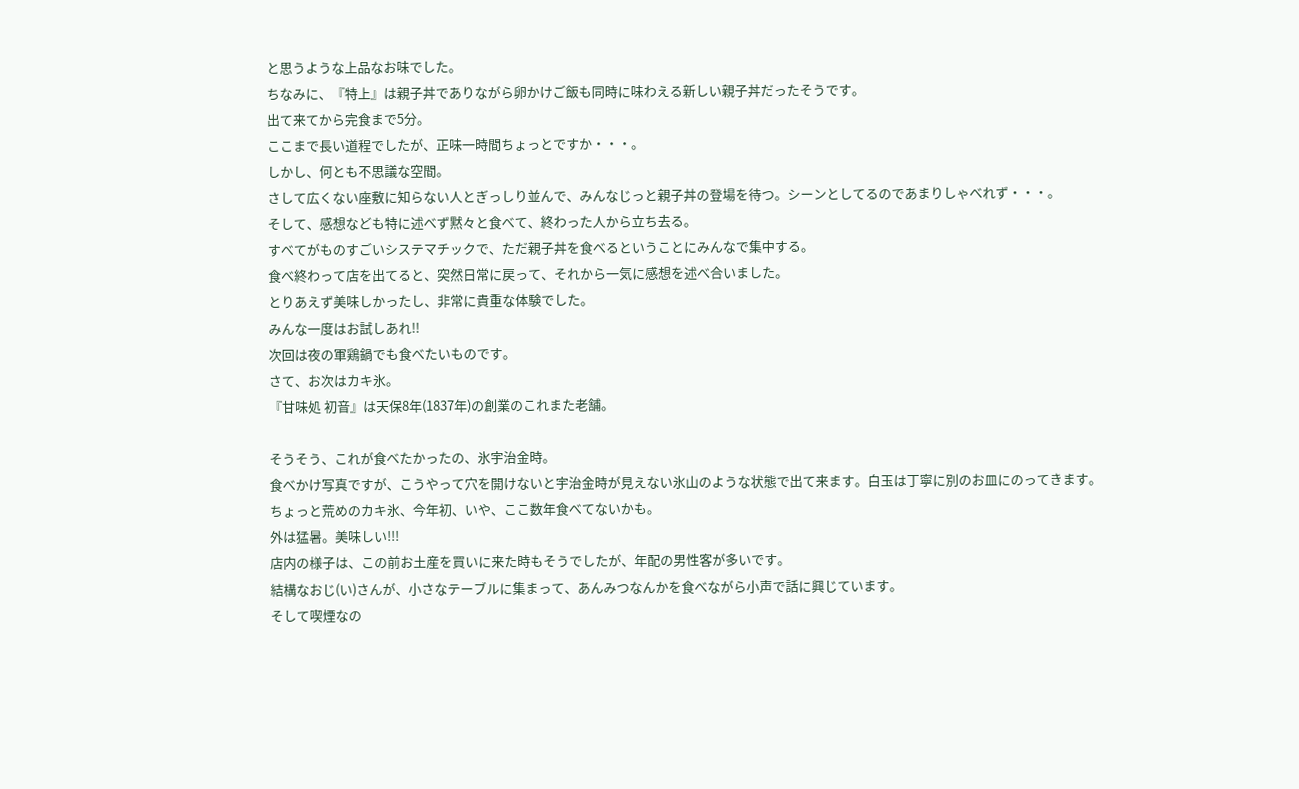と思うような上品なお味でした。
ちなみに、『特上』は親子丼でありながら卵かけご飯も同時に味わえる新しい親子丼だったそうです。
出て来てから完食まで5分。
ここまで長い道程でしたが、正味一時間ちょっとですか・・・。
しかし、何とも不思議な空間。
さして広くない座敷に知らない人とぎっしり並んで、みんなじっと親子丼の登場を待つ。シーンとしてるのであまりしゃべれず・・・。
そして、感想なども特に述べず黙々と食べて、終わった人から立ち去る。
すべてがものすごいシステマチックで、ただ親子丼を食べるということにみんなで集中する。
食べ終わって店を出てると、突然日常に戻って、それから一気に感想を述べ合いました。
とりあえず美味しかったし、非常に貴重な体験でした。
みんな一度はお試しあれ!!
次回は夜の軍鶏鍋でも食べたいものです。
さて、お次はカキ氷。
『甘味処 初音』は天保8年(1837年)の創業のこれまた老舗。

そうそう、これが食べたかったの、氷宇治金時。
食べかけ写真ですが、こうやって穴を開けないと宇治金時が見えない氷山のような状態で出て来ます。白玉は丁寧に別のお皿にのってきます。
ちょっと荒めのカキ氷、今年初、いや、ここ数年食べてないかも。
外は猛暑。美味しい!!!
店内の様子は、この前お土産を買いに来た時もそうでしたが、年配の男性客が多いです。
結構なおじ(い)さんが、小さなテーブルに集まって、あんみつなんかを食べながら小声で話に興じています。
そして喫煙なの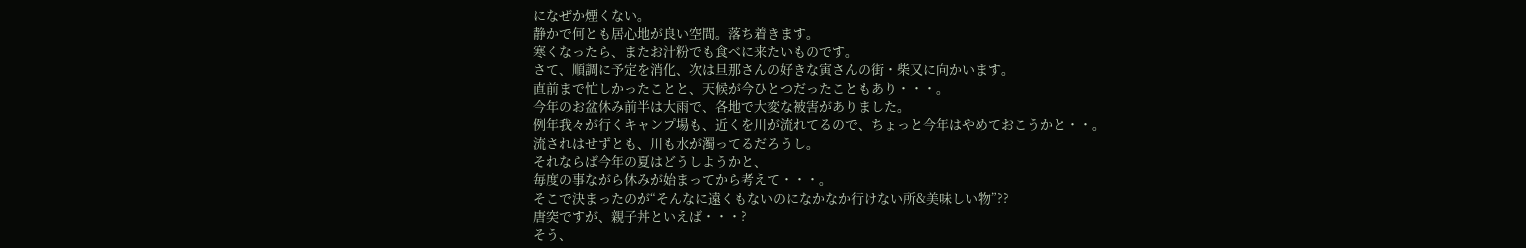になぜか煙くない。
静かで何とも居心地が良い空間。落ち着きます。
寒くなったら、またお汁粉でも食べに来たいものです。
さて、順調に予定を消化、次は旦那さんの好きな寅さんの街・柴又に向かいます。
直前まで忙しかったことと、天候が今ひとつだったこともあり・・・。
今年のお盆休み前半は大雨で、各地で大変な被害がありました。
例年我々が行くキャンプ場も、近くを川が流れてるので、ちょっと今年はやめておこうかと・・。
流されはせずとも、川も水が濁ってるだろうし。
それならば今年の夏はどうしようかと、
毎度の事ながら休みが始まってから考えて・・・。
そこで決まったのが“そんなに遠くもないのになかなか行けない所&美味しい物”??
唐突ですが、親子丼といえば・・・?
そう、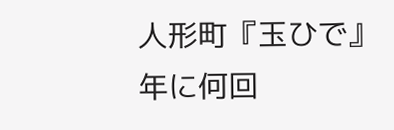人形町『玉ひで』
年に何回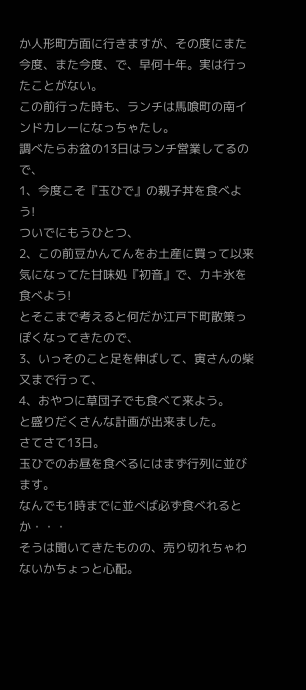か人形町方面に行きますが、その度にまた今度、また今度、で、早何十年。実は行ったことがない。
この前行った時も、ランチは馬喰町の南インドカレーになっちゃたし。
調べたらお盆の13日はランチ営業してるので、
1、今度こそ『玉ひで』の親子丼を食べよう!
ついでにもうひとつ、
2、この前豆かんてんをお土産に買って以来気になってた甘味処『初音』で、カキ氷を食べよう!
とそこまで考えると何だか江戸下町散策っぽくなってきたので、
3、いっそのこと足を伸ばして、寅さんの柴又まで行って、
4、おやつに草団子でも食べて来よう。
と盛りだくさんな計画が出来ました。
さてさて13日。
玉ひでのお昼を食べるにはまず行列に並びます。
なんでも1時までに並べば必ず食べれるとか・・・
そうは聞いてきたものの、売り切れちゃわないかちょっと心配。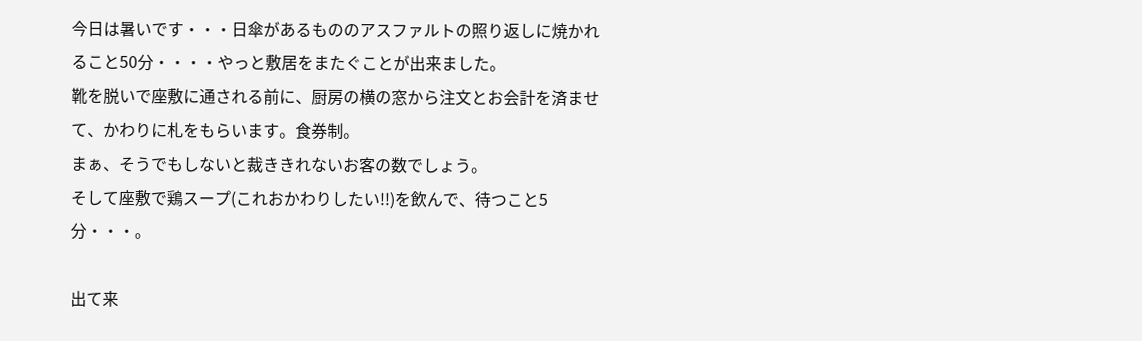今日は暑いです・・・日傘があるもののアスファルトの照り返しに焼かれること50分・・・・やっと敷居をまたぐことが出来ました。
靴を脱いで座敷に通される前に、厨房の横の窓から注文とお会計を済ませて、かわりに札をもらいます。食券制。
まぁ、そうでもしないと裁ききれないお客の数でしょう。
そして座敷で鶏スープ(これおかわりしたい!!)を飲んで、待つこと5分・・・。

出て来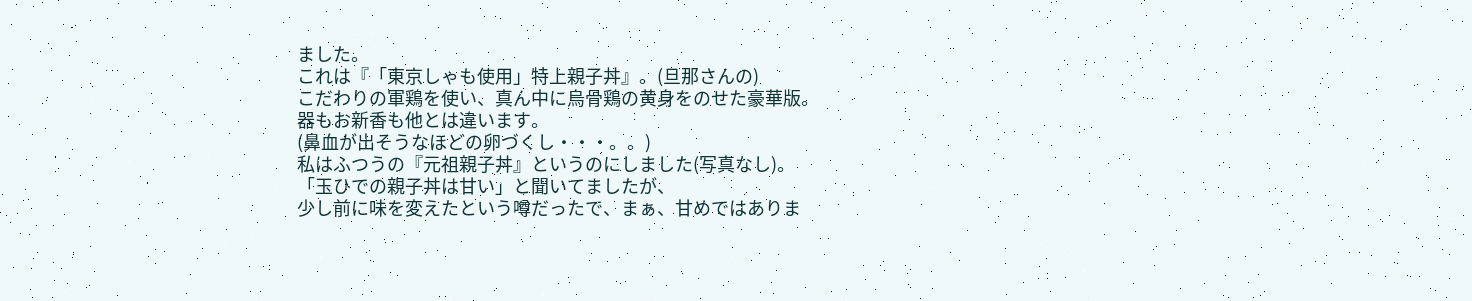ました。
これは『「東京しゃも使用」特上親子丼』。(旦那さんの)
こだわりの軍鶏を使い、真ん中に烏骨鶏の黄身をのせた豪華版。
器もお新香も他とは違います。
(鼻血が出そうなほどの卵づくし・・・。。)
私はふつうの『元祖親子丼』というのにしました(写真なし)。
「玉ひでの親子丼は甘い」と聞いてましたが、
少し前に味を変えたという噂だったで、まぁ、甘めではありま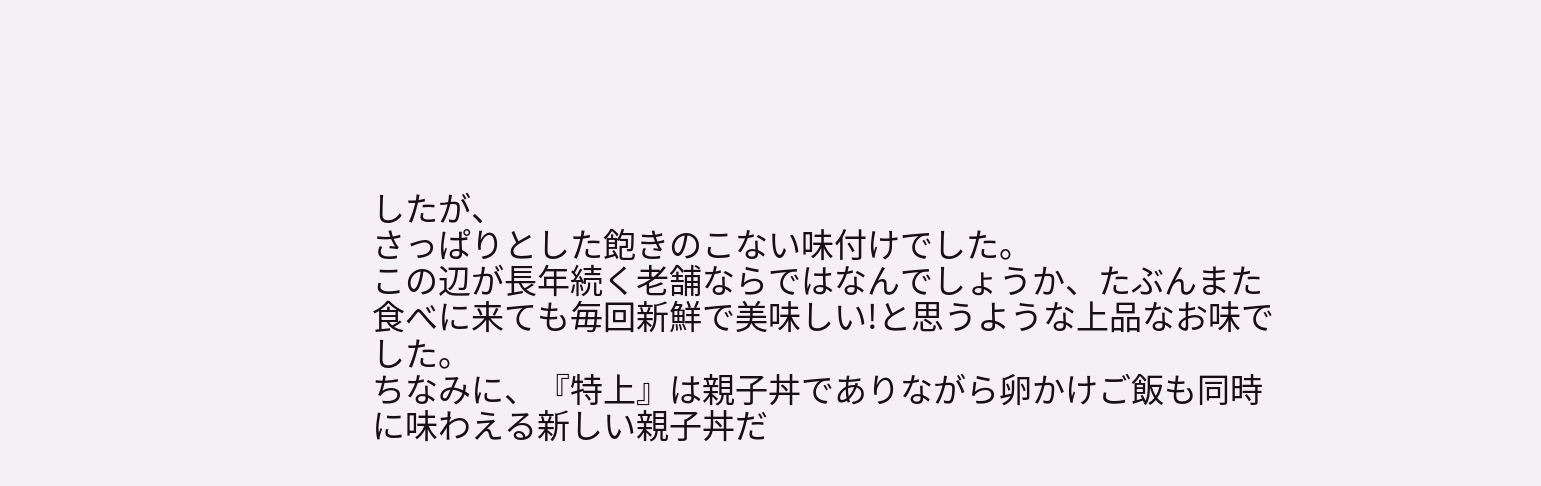したが、
さっぱりとした飽きのこない味付けでした。
この辺が長年続く老舗ならではなんでしょうか、たぶんまた食べに来ても毎回新鮮で美味しい!と思うような上品なお味でした。
ちなみに、『特上』は親子丼でありながら卵かけご飯も同時に味わえる新しい親子丼だ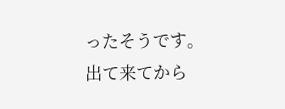ったそうです。
出て来てから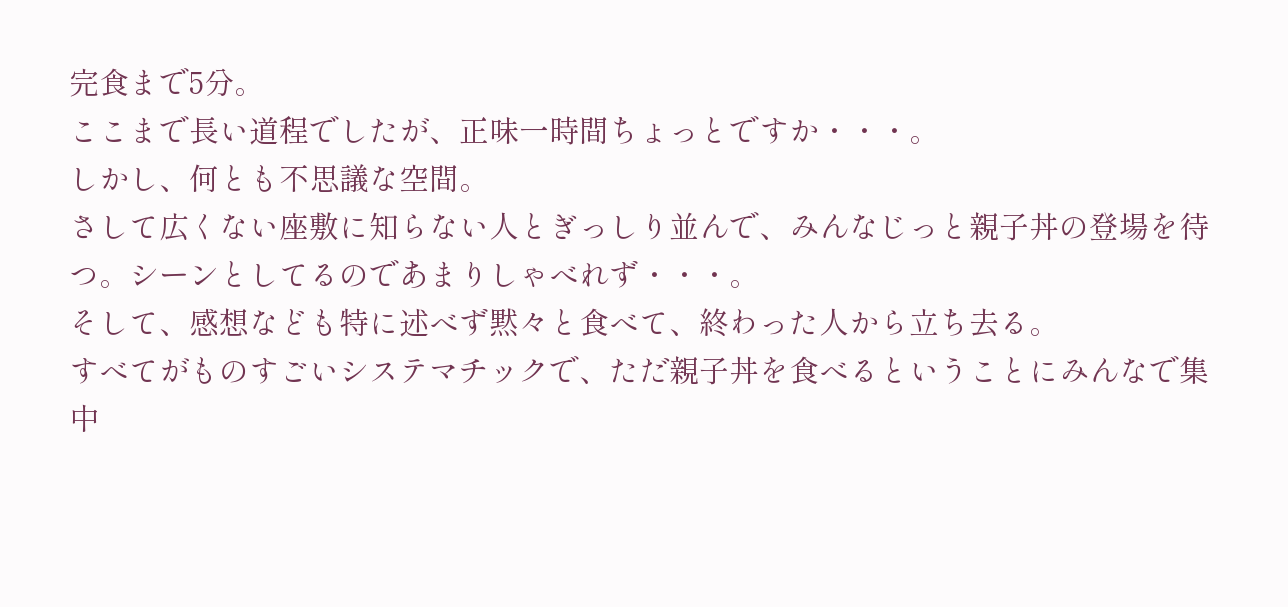完食まで5分。
ここまで長い道程でしたが、正味一時間ちょっとですか・・・。
しかし、何とも不思議な空間。
さして広くない座敷に知らない人とぎっしり並んで、みんなじっと親子丼の登場を待つ。シーンとしてるのであまりしゃべれず・・・。
そして、感想なども特に述べず黙々と食べて、終わった人から立ち去る。
すべてがものすごいシステマチックで、ただ親子丼を食べるということにみんなで集中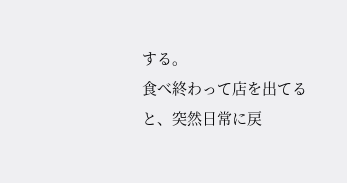する。
食べ終わって店を出てると、突然日常に戻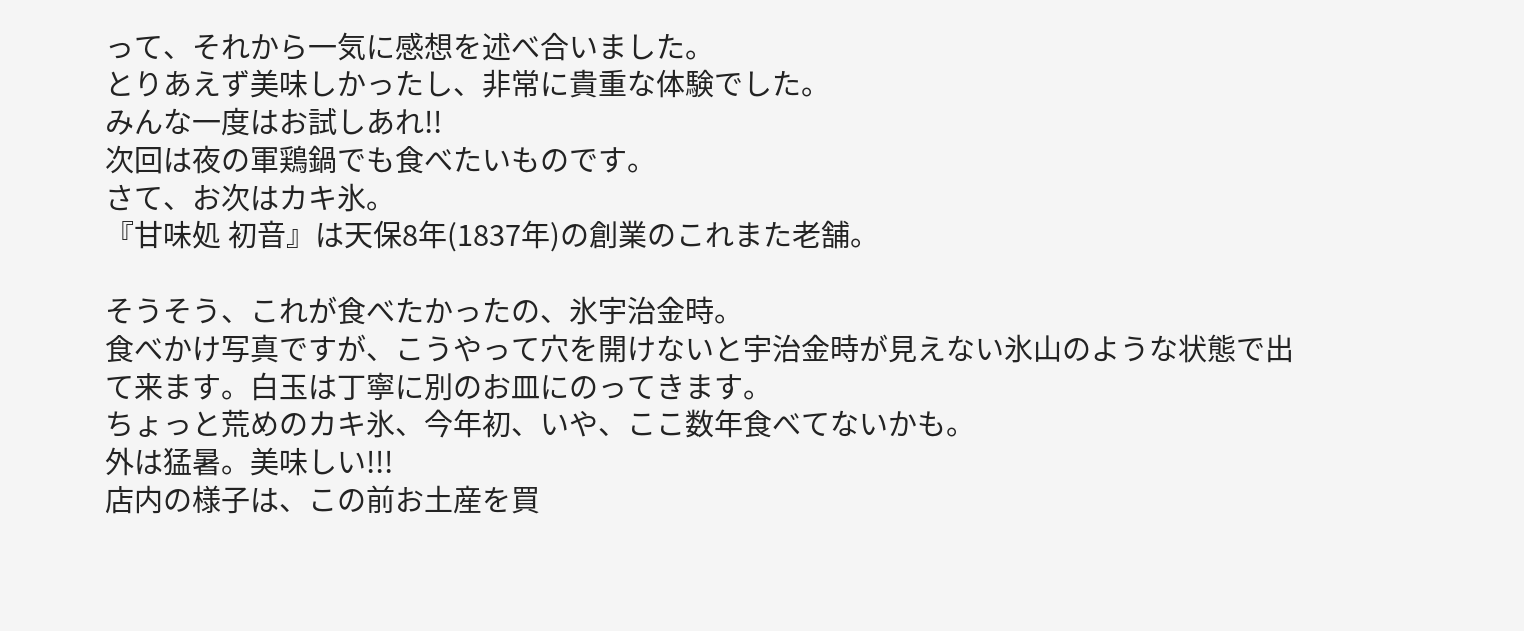って、それから一気に感想を述べ合いました。
とりあえず美味しかったし、非常に貴重な体験でした。
みんな一度はお試しあれ!!
次回は夜の軍鶏鍋でも食べたいものです。
さて、お次はカキ氷。
『甘味処 初音』は天保8年(1837年)の創業のこれまた老舗。

そうそう、これが食べたかったの、氷宇治金時。
食べかけ写真ですが、こうやって穴を開けないと宇治金時が見えない氷山のような状態で出て来ます。白玉は丁寧に別のお皿にのってきます。
ちょっと荒めのカキ氷、今年初、いや、ここ数年食べてないかも。
外は猛暑。美味しい!!!
店内の様子は、この前お土産を買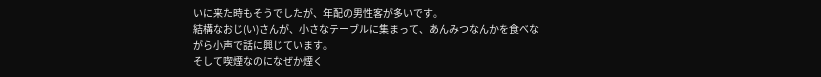いに来た時もそうでしたが、年配の男性客が多いです。
結構なおじ(い)さんが、小さなテーブルに集まって、あんみつなんかを食べながら小声で話に興じています。
そして喫煙なのになぜか煙く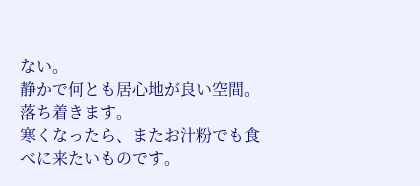ない。
静かで何とも居心地が良い空間。落ち着きます。
寒くなったら、またお汁粉でも食べに来たいものです。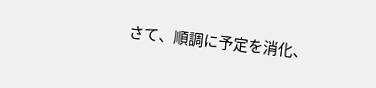さて、順調に予定を消化、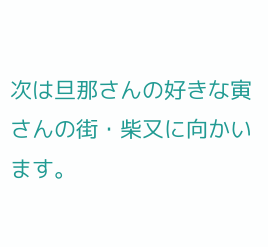次は旦那さんの好きな寅さんの街・柴又に向かいます。